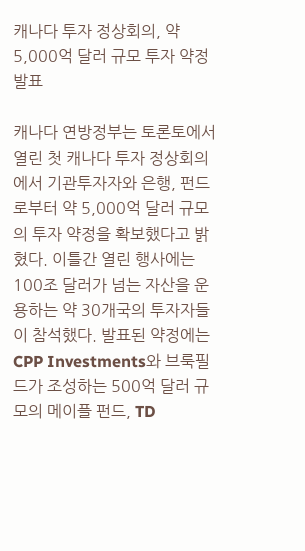캐나다 투자 정상회의, 약 5,000억 달러 규모 투자 약정 발표

캐나다 연방정부는 토론토에서 열린 첫 캐나다 투자 정상회의에서 기관투자자와 은행, 펀드로부터 약 5,000억 달러 규모의 투자 약정을 확보했다고 밝혔다. 이틀간 열린 행사에는 100조 달러가 넘는 자산을 운용하는 약 30개국의 투자자들이 참석했다. 발표된 약정에는 CPP Investments와 브룩필드가 조성하는 500억 달러 규모의 메이플 펀드, TD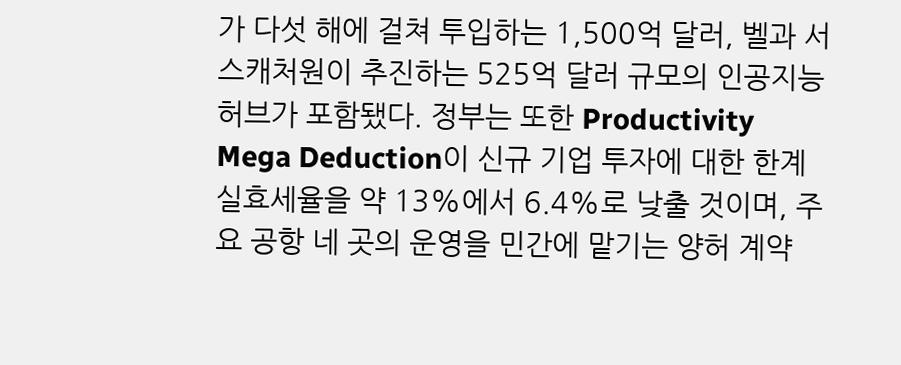가 다섯 해에 걸쳐 투입하는 1,500억 달러, 벨과 서스캐처원이 추진하는 525억 달러 규모의 인공지능 허브가 포함됐다. 정부는 또한 Productivity Mega Deduction이 신규 기업 투자에 대한 한계실효세율을 약 13%에서 6.4%로 낮출 것이며, 주요 공항 네 곳의 운영을 민간에 맡기는 양허 계약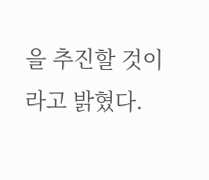을 추진할 것이라고 밝혔다.